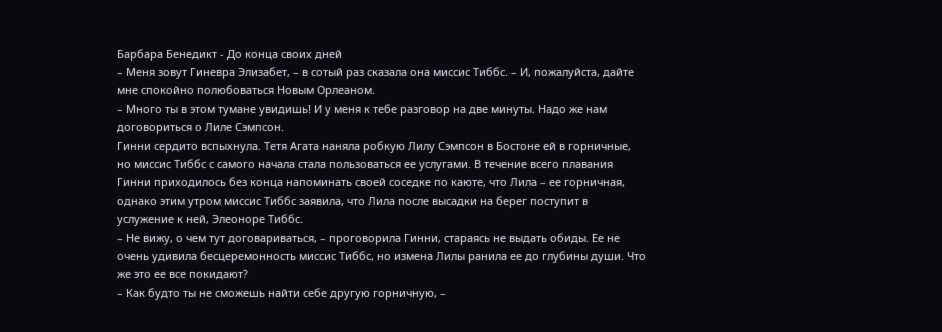Барбара Бенедикт - До конца своих дней
– Меня зовут Гиневра Элизабет, – в сотый раз сказала она миссис Тиббс. – И, пожалуйста, дайте мне спокойно полюбоваться Новым Орлеаном.
– Много ты в этом тумане увидишь! И у меня к тебе разговор на две минуты. Надо же нам договориться о Лиле Сэмпсон.
Гинни сердито вспыхнула. Тетя Агата наняла робкую Лилу Сэмпсон в Бостоне ей в горничные, но миссис Тиббс с самого начала стала пользоваться ее услугами. В течение всего плавания Гинни приходилось без конца напоминать своей соседке по каюте, что Лила – ее горничная, однако этим утром миссис Тиббс заявила, что Лила после высадки на берег поступит в услужение к ней, Элеоноре Тиббс.
– Не вижу, о чем тут договариваться, – проговорила Гинни, стараясь не выдать обиды. Ее не очень удивила бесцеремонность миссис Тиббс, но измена Лилы ранила ее до глубины души. Что же это ее все покидают?
– Как будто ты не сможешь найти себе другую горничную, –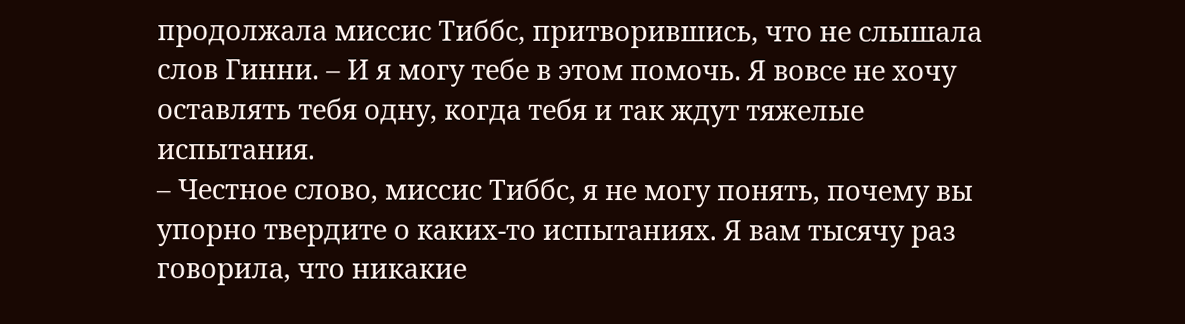продолжала миссис Тиббс, притворившись, что не слышала слов Гинни. – И я могу тебе в этом помочь. Я вовсе не хочу оставлять тебя одну, когда тебя и так ждут тяжелые испытания.
– Честное слово, миссис Тиббс, я не могу понять, почему вы упорно твердите о каких-то испытаниях. Я вам тысячу раз говорила, что никакие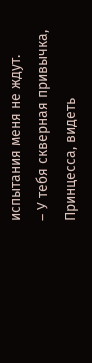испытания меня не ждут.
– У тебя скверная привычка, Принцесса, видеть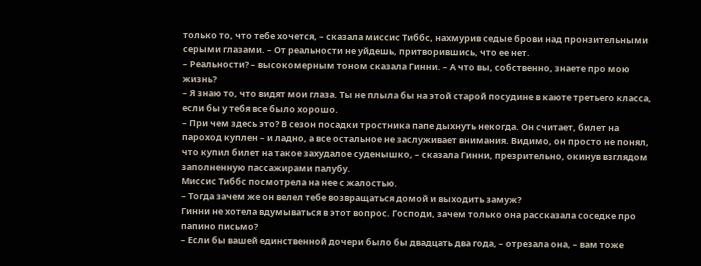только то, что тебе хочется, – сказала миссис Тиббс, нахмурив седые брови над пронзительными серыми глазами. – От реальности не уйдешь, притворившись, что ее нет.
– Реальности? – высокомерным тоном сказала Гинни. – А что вы, собственно, знаете про мою жизнь?
– Я знаю то, что видят мои глаза. Ты не плыла бы на этой старой посудине в каюте третьего класса, если бы у тебя все было хорошо.
– При чем здесь это? В сезон посадки тростника папе дыхнуть некогда. Он считает, билет на пароход куплен – и ладно, а все остальное не заслуживает внимания. Видимо, он просто не понял, что купил билет на такое захудалое суденышко, – сказала Гинни, презрительно, окинув взглядом заполненную пассажирами палубу.
Миссис Тиббс посмотрела на нее с жалостью.
– Тогда зачем же он велел тебе возвращаться домой и выходить замуж?
Гинни не хотела вдумываться в этот вопрос. Господи, зачем только она рассказала соседке про папино письмо?
– Если бы вашей единственной дочери было бы двадцать два года, – отрезала она, – вам тоже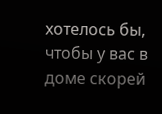хотелось бы, чтобы у вас в доме скорей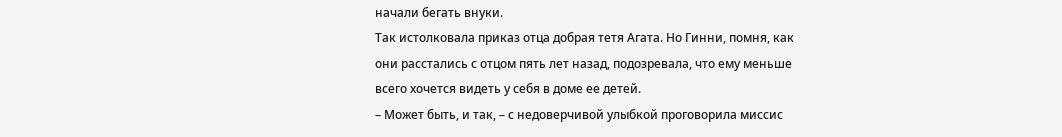начали бегать внуки.
Так истолковала приказ отца добрая тетя Агата. Но Гинни, помня, как они расстались с отцом пять лет назад, подозревала, что ему меньше всего хочется видеть у себя в доме ее детей.
– Может быть, и так, – с недоверчивой улыбкой проговорила миссис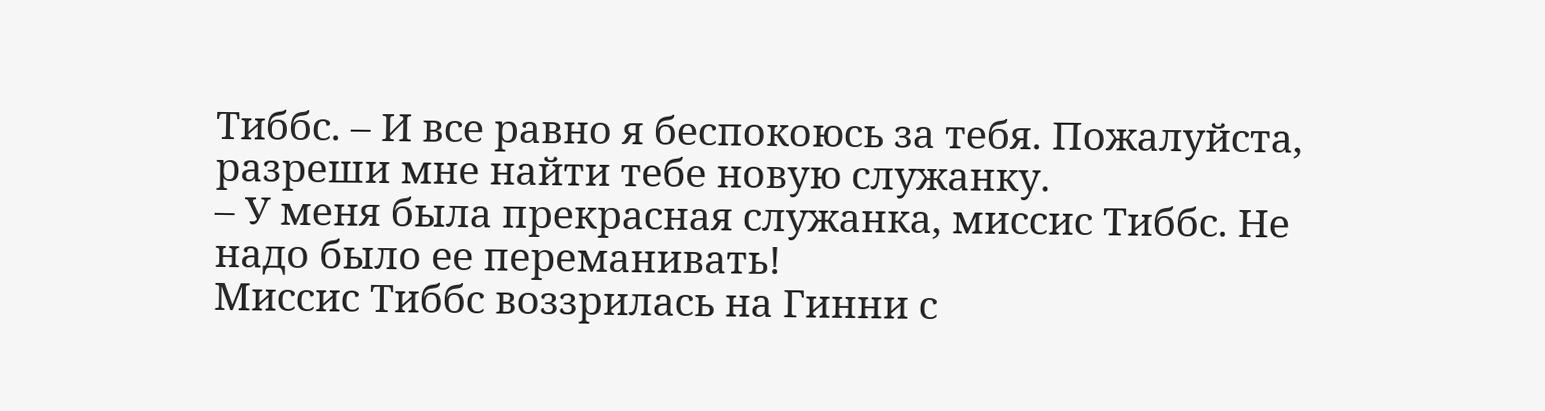Тиббс. – И все равно я беспокоюсь за тебя. Пожалуйста, разреши мне найти тебе новую служанку.
– У меня была прекрасная служанка, миссис Тиббс. Не надо было ее переманивать!
Миссис Тиббс воззрилась на Гинни с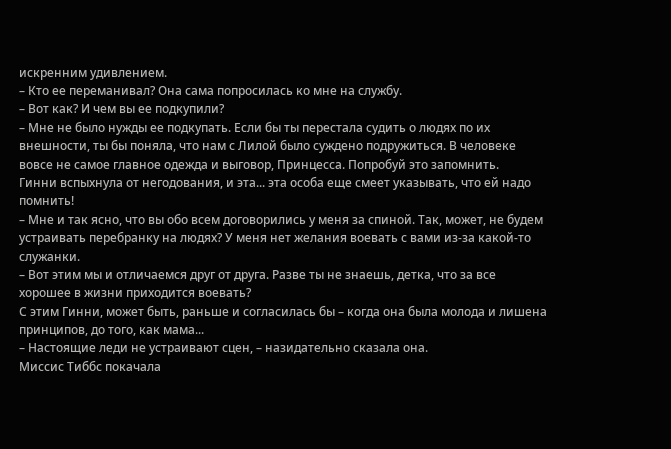искренним удивлением.
– Кто ее переманивал? Она сама попросилась ко мне на службу.
– Вот как? И чем вы ее подкупили?
– Мне не было нужды ее подкупать. Если бы ты перестала судить о людях по их внешности, ты бы поняла, что нам с Лилой было суждено подружиться. В человеке вовсе не самое главное одежда и выговор, Принцесса. Попробуй это запомнить.
Гинни вспыхнула от негодования, и эта... эта особа еще смеет указывать, что ей надо помнить!
– Мне и так ясно, что вы обо всем договорились у меня за спиной. Так, может, не будем устраивать перебранку на людях? У меня нет желания воевать с вами из-за какой-то служанки.
– Вот этим мы и отличаемся друг от друга. Разве ты не знаешь, детка, что за все хорошее в жизни приходится воевать?
С этим Гинни, может быть, раньше и согласилась бы – когда она была молода и лишена принципов, до того, как мама...
– Настоящие леди не устраивают сцен, – назидательно сказала она.
Миссис Тиббс покачала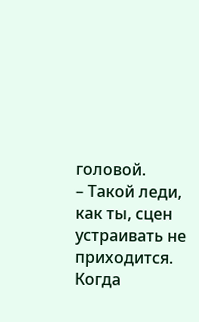головой.
– Такой леди, как ты, сцен устраивать не приходится. Когда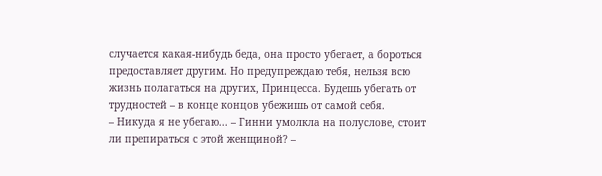случается какая-нибудь беда, она просто убегает, а бороться предоставляет другим. Но предупреждаю тебя, нельзя всю жизнь полагаться на других, Принцесса. Будешь убегать от трудностей – в конце концов убежишь от самой себя.
– Никуда я не убегаю... – Гинни умолкла на полуслове, стоит ли препираться с этой женщиной? –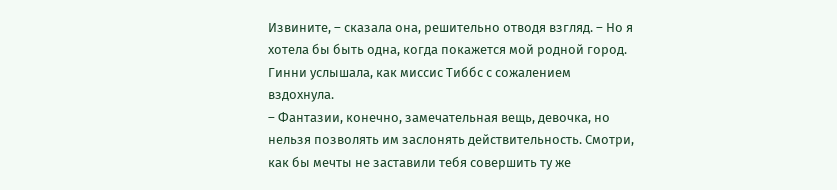Извините, – сказала она, решительно отводя взгляд. – Но я хотела бы быть одна, когда покажется мой родной город.
Гинни услышала, как миссис Тиббс с сожалением вздохнула.
– Фантазии, конечно, замечательная вещь, девочка, но нельзя позволять им заслонять действительность. Смотри, как бы мечты не заставили тебя совершить ту же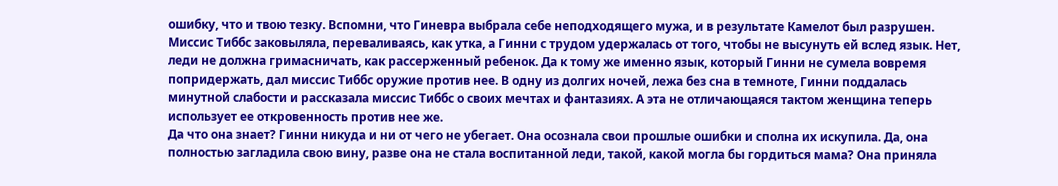ошибку, что и твою тезку. Вспомни, что Гиневра выбрала себе неподходящего мужа, и в результате Камелот был разрушен.
Миссис Тиббс заковыляла, переваливаясь, как утка, а Гинни с трудом удержалась от того, чтобы не высунуть ей вслед язык. Нет, леди не должна гримасничать, как рассерженный ребенок. Да к тому же именно язык, который Гинни не сумела вовремя попридержать, дал миссис Тиббс оружие против нее. В одну из долгих ночей, лежа без сна в темноте, Гинни поддалась минутной слабости и рассказала миссис Тиббс о своих мечтах и фантазиях. А эта не отличающаяся тактом женщина теперь использует ее откровенность против нее же.
Да что она знает? Гинни никуда и ни от чего не убегает. Она осознала свои прошлые ошибки и сполна их искупила. Да, она полностью загладила свою вину, разве она не стала воспитанной леди, такой, какой могла бы гордиться мама? Она приняла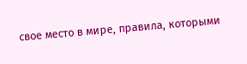свое место в мире, правила, которыми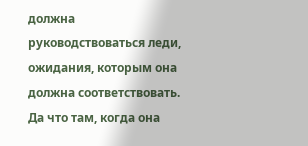должна руководствоваться леди, ожидания, которым она должна соответствовать. Да что там, когда она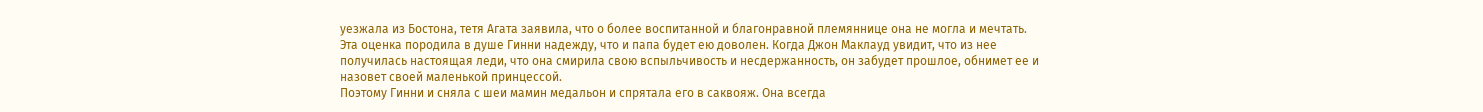уезжала из Бостона, тетя Агата заявила, что о более воспитанной и благонравной племяннице она не могла и мечтать.
Эта оценка породила в душе Гинни надежду, что и папа будет ею доволен. Когда Джон Маклауд увидит, что из нее получилась настоящая леди, что она смирила свою вспыльчивость и несдержанность, он забудет прошлое, обнимет ее и назовет своей маленькой принцессой.
Поэтому Гинни и сняла с шеи мамин медальон и спрятала его в саквояж. Она всегда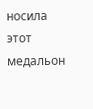носила этот медальон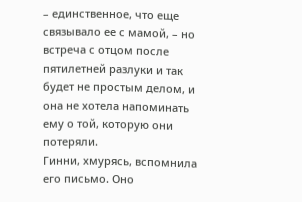– единственное, что еще связывало ее с мамой, – но встреча с отцом после пятилетней разлуки и так будет не простым делом, и она не хотела напоминать ему о той, которую они потеряли.
Гинни, хмурясь, вспомнила его письмо. Оно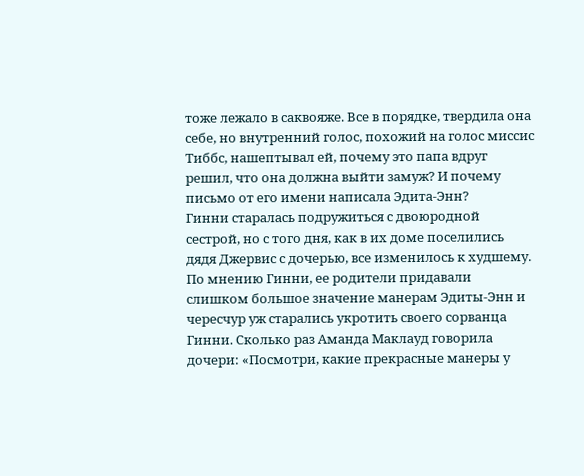тоже лежало в саквояже. Все в порядке, твердила она себе, но внутренний голос, похожий на голос миссис Тиббс, нашептывал ей, почему это папа вдруг решил, что она должна выйти замуж? И почему письмо от его имени написала Эдита-Энн?
Гинни старалась подружиться с двоюродной сестрой, но с того дня, как в их доме поселились дядя Джервис с дочерью, все изменилось к худшему. По мнению Гинни, ее родители придавали слишком большое значение манерам Эдиты-Энн и чересчур уж старались укротить своего сорванца Гинни. Сколько раз Аманда Маклауд говорила дочери: «Посмотри, какие прекрасные манеры у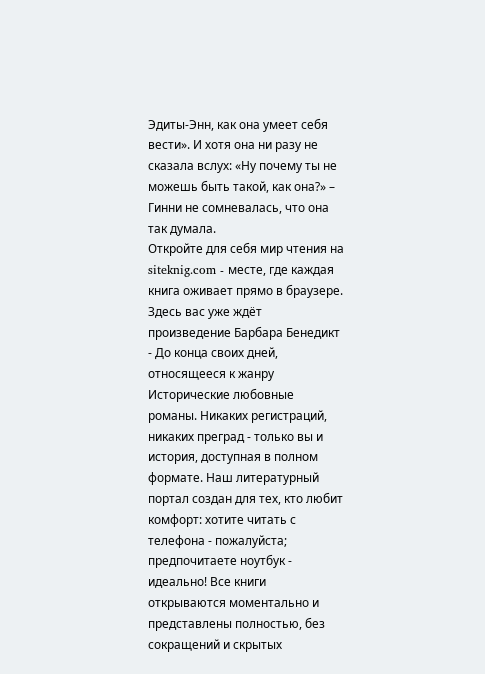Эдиты-Энн, как она умеет себя вести». И хотя она ни разу не сказала вслух: «Ну почему ты не можешь быть такой, как она?» – Гинни не сомневалась, что она так думала.
Откройте для себя мир чтения на siteknig.com - месте, где каждая книга оживает прямо в браузере. Здесь вас уже ждёт произведение Барбара Бенедикт - До конца своих дней, относящееся к жанру Исторические любовные романы. Никаких регистраций, никаких преград - только вы и история, доступная в полном формате. Наш литературный портал создан для тех, кто любит комфорт: хотите читать с телефона - пожалуйста; предпочитаете ноутбук - идеально! Все книги открываются моментально и представлены полностью, без сокращений и скрытых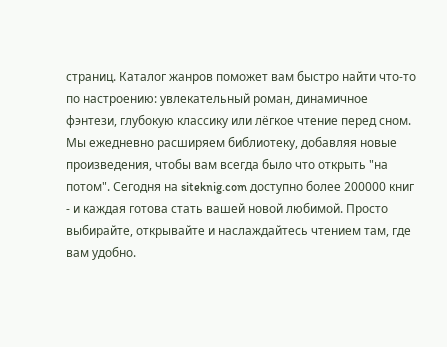страниц. Каталог жанров поможет вам быстро найти что-то по настроению: увлекательный роман, динамичное фэнтези, глубокую классику или лёгкое чтение перед сном. Мы ежедневно расширяем библиотеку, добавляя новые произведения, чтобы вам всегда было что открыть "на потом". Сегодня на siteknig.com доступно более 200000 книг - и каждая готова стать вашей новой любимой. Просто выбирайте, открывайте и наслаждайтесь чтением там, где вам удобно.